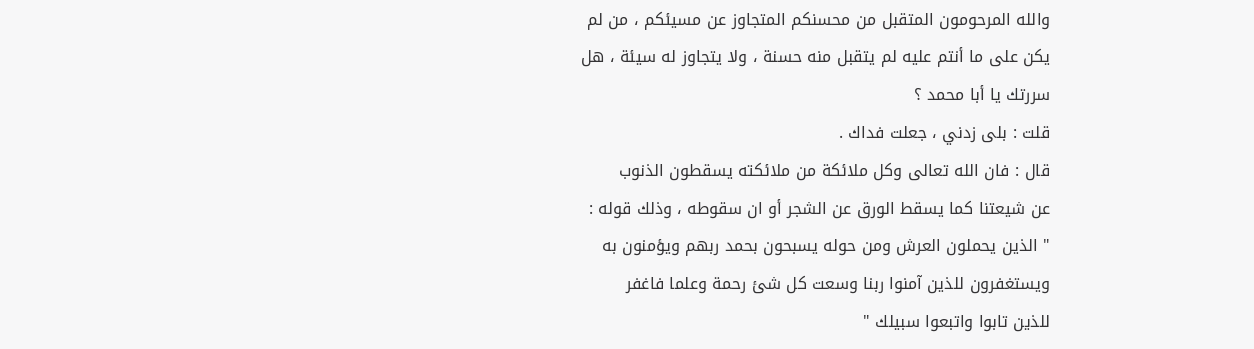والله المرحومون المتقبل من محسنكم المتجاوز عن مسيئكم ، من لم
يكن على ما أنتم عليه لم يتقبل منه حسنة ، ولا يتجاوز له سيئة ، هل
سررتك يا أبا محمد ؟
قلت : بلى زدني ، جعلت فداك .
قال : فان الله تعالى وكل ملائكة من ملائكته يسقطون الذنوب
عن شيعتنا كما يسقط الورق عن الشجر أو ان سقوطه ، وذلك قوله :
" الذين يحملون العرش ومن حوله يسبحون بحمد ربهم ويؤمنون به
ويستغفرون للذين آمنوا ربنا وسعت كل شئ رحمة وعلما فاغفر
للذين تابوا واتبعوا سبيلك "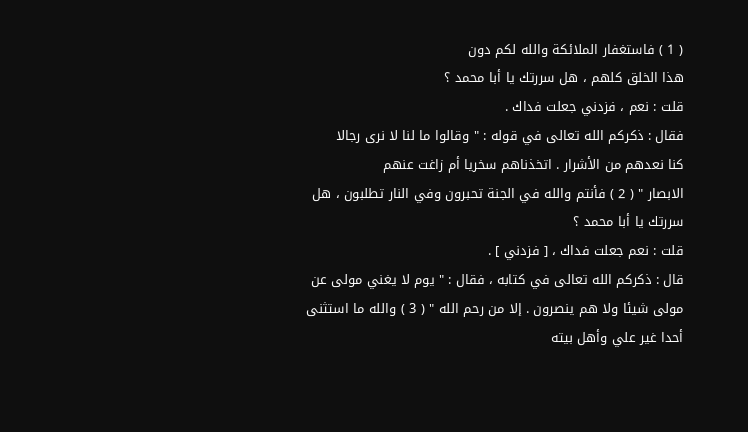( 1 ) فاستغفار الملائكة والله لكم دون
هذا الخلق كلهم ، هل سررتك يا أبا محمد ؟
قلت : نعم ، فزدني جعلت فداك .
فقال : ذكركم الله تعالى في قوله : " وقالوا ما لنا لا نرى رجالا
كنا نعدهم من الأشرار . اتخذناهم سخريا أم زاغت عنهم
الابصار " ( 2 ) فأنتم والله في الجنة تحبرون وفي النار تطلبون ، هل
سررتك يا أبا محمد ؟
قلت : نعم جعلت فداك ، [ فزدني ] .
قال : ذكركم الله تعالى في كتابه ، فقال : " يوم لا يغني مولى عن
مولى شيئا ولا هم ينصرون . إلا من رحم الله " ( 3 ) والله ما استثنى
أحدا غير علي وأهل بيته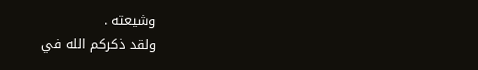وشيعته .
ولقد ذكركم الله في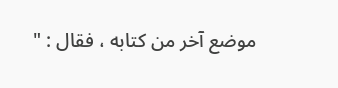موضع آخر من كتابه ، فقال : "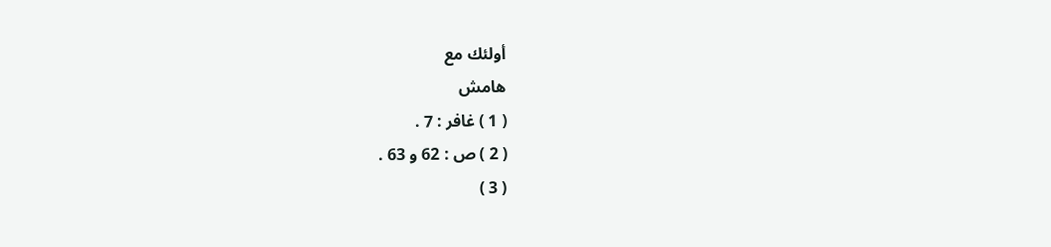أولئك مع
هامش
( 1 ) غافر : 7 .
( 2 ) ص : 62 و 63 .
( 3 )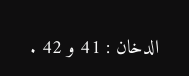الدخان : 41 و 42 .